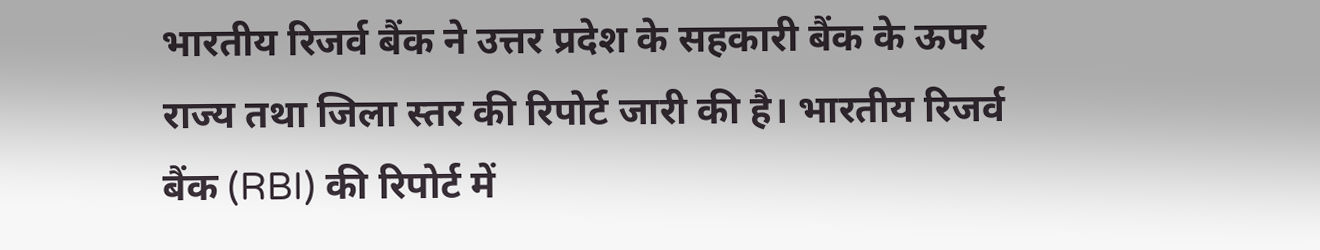भारतीय रिजर्व बैंक ने उत्तर प्रदेश के सहकारी बैंक के ऊपर राज्य तथा जिला स्तर की रिपोर्ट जारी की है। भारतीय रिजर्व बैंक (RBI) की रिपोर्ट में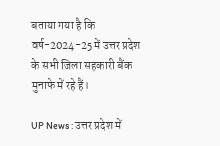बताया गया है कि वर्ष-2024-25 में उत्तर प्रदेश के सभी जिला सहकारी बैंक मुनाफे में रहे हैं।

UP News : उत्तर प्रदेश में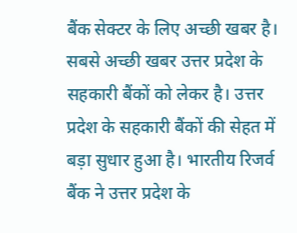बैंक सेक्टर के लिए अच्छी खबर है। सबसे अच्छी खबर उत्तर प्रदेश के सहकारी बैंकों को लेकर है। उत्तर प्रदेश के सहकारी बैंकों की सेहत में बड़ा सुधार हुआ है। भारतीय रिजर्व बैंक ने उत्तर प्रदेश के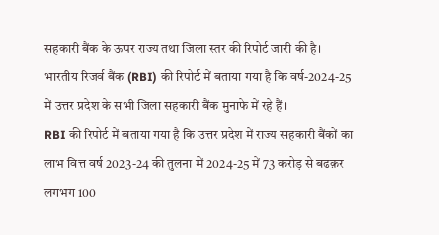सहकारी बैंक के ऊपर राज्य तथा जिला स्तर की रिपोर्ट जारी की है। भारतीय रिजर्व बैंक (RBI) की रिपोर्ट में बताया गया है कि वर्ष-2024-25 में उत्तर प्रदेश के सभी जिला सहकारी बैंक मुनाफे में रहे हैं।
RBI की रिपोर्ट में बताया गया है कि उत्तर प्रदेश में राज्य सहकारी बैंकों का लाभ वित्त वर्ष 2023-24 की तुलना में 2024-25 में 73 करोड़ से बढक़र लगभग 100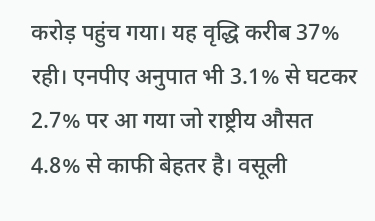करोड़ पहुंच गया। यह वृद्धि करीब 37% रही। एनपीए अनुपात भी 3.1% से घटकर 2.7% पर आ गया जो राष्ट्रीय औसत 4.8% से काफी बेहतर है। वसूली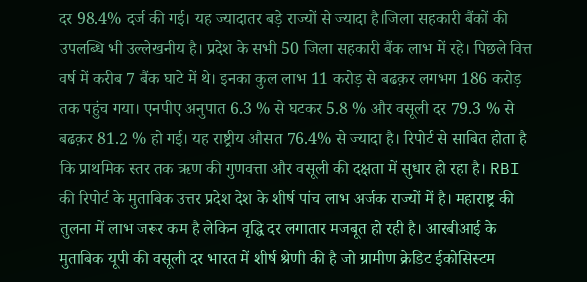दर 98.4% दर्ज की गई। यह ज्यादातर बड़े राज्यों से ज्यादा है।जिला सहकारी बैंकों की उपलब्धि भी उल्लेखनीय है। प्रदेश के सभी 50 जिला सहकारी बैंक लाभ में रहे। पिछले वित्त वर्ष में करीब 7 बैंक घाटे में थे। इनका कुल लाभ 11 करोड़ से बढक़र लगभग 186 करोड़ तक पहुंच गया। एनपीए अनुपात 6.3 % से घटकर 5.8 % और वसूली दर 79.3 % से बढक़र 81.2 % हो गई। यह राष्ट्रीय औसत 76.4% से ज्यादा है। रिपोर्ट से साबित होता है कि प्राथमिक स्तर तक ऋण की गुणवत्ता और वसूली की दक्षता में सुधार हो रहा है। RBI की रिपोर्ट के मुताबिक उत्तर प्रदेश देश के शीर्ष पांच लाभ अर्जक राज्यों में है। महाराष्ट्र की तुलना में लाभ जरूर कम है लेकिन वृद्धि दर लगातार मजबूत हो रही है। आरबीआई के मुताबिक यूपी की वसूली दर भारत में शीर्ष श्रेणी की है जो ग्रामीण क्रेडिट ईकोसिस्टम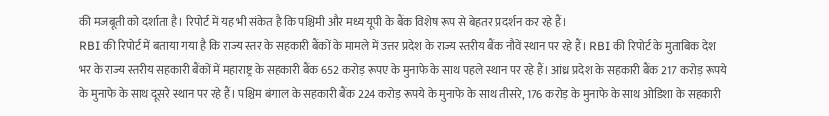की मजबूती को दर्शाता है। रिपोर्ट में यह भी संकेत है कि पश्चिमी और मध्य यूपी के बैंक विशेष रूप से बेहतर प्रदर्शन कर रहे हैं।
RBI की रिपोर्ट में बताया गया है कि राज्य स्तर के सहकारी बैंकों के मामले में उत्तर प्रदेश के राज्य स्तरीय बैंक नौवें स्थान पर रहे हैं। RBI की रिपोर्ट के मुताबिक देश भर के राज्य स्तरीय सहकारी बैंकों में महाराष्ट्र के सहकारी बैंक 652 करोड़ रूपए के मुनाफे के साथ पहले स्थान पर रहे हैं। आंध्र प्रदेश के सहकारी बैंक 217 करोड़ रूपये के मुनाफे के साथ दूसरे स्थान पर रहे हैं। पश्चिम बंगाल के सहकारी बैंक 224 करोड़ रूपये के मुनाफे के साथ तीसरे, 176 करोड़ के मुनाफे के साथ ओडिशा के सहकारी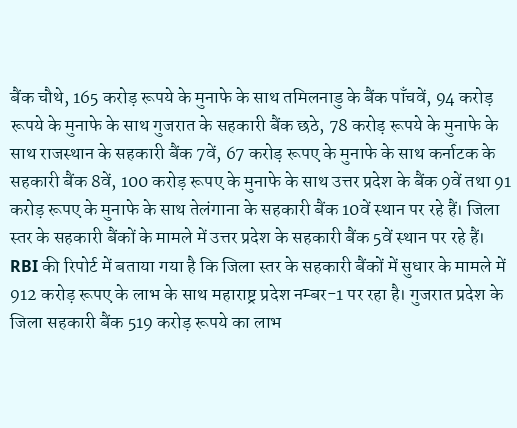बैंक चौथे, 165 करोड़ रूपये के मुनाफे के साथ तमिलनाडु के बैंक पाँचवें, 94 करोड़ रूपये के मुनाफे के साथ गुजरात के सहकारी बैंक छठे, 78 करोड़ रूपये के मुनाफे के साथ राजस्थान के सहकारी बैंक 7वें, 67 करोड़ रूपए के मुनाफे के साथ कर्नाटक के सहकारी बैंक 8वें, 100 करोड़ रूपए के मुनाफे के साथ उत्तर प्रदेश के बैंक 9वें तथा 91 करोड़ रूपए के मुनाफे के साथ तेलंगाना के सहकारी बैंक 10वें स्थान पर रहे हैं। जिला स्तर के सहकारी बैंकों के मामले में उत्तर प्रदेश के सहकारी बैंक 5वें स्थान पर रहे हैं।
RBI की रिपोर्ट में बताया गया है कि जिला स्तर के सहकारी बैंकों में सुधार के मामले में 912 करोड़ रूपए के लाभ के साथ महाराष्ट्र प्रदेश नम्बर-1 पर रहा है। गुजरात प्रदेश के जिला सहकारी बैंक 519 करोड़ रूपये का लाभ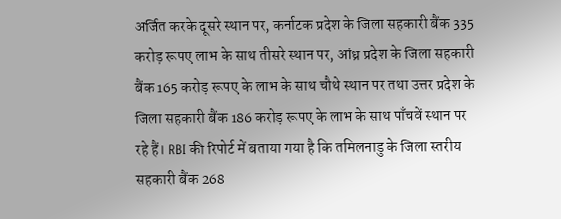अर्जित करके दूसरे स्थान पर, कर्नाटक प्रदेश के जिला सहकारी बैंक 335 करोड़ रूपए लाभ के साथ तीसरे स्थान पर, आंध्र प्रदेश के जिला सहकारी बैंक 165 करोड़ रूपए के लाभ के साथ चौथे स्थान पर तथा उत्तर प्रदेश के जिला सहकारी बैंक 186 करोड़ रूपए के लाभ के साथ पाँचवें स्थान पर रहे हैं। RBI की रिपोर्ट में बताया गया है कि तमिलनाडु के जिला स्तरीय सहकारी बैंक 268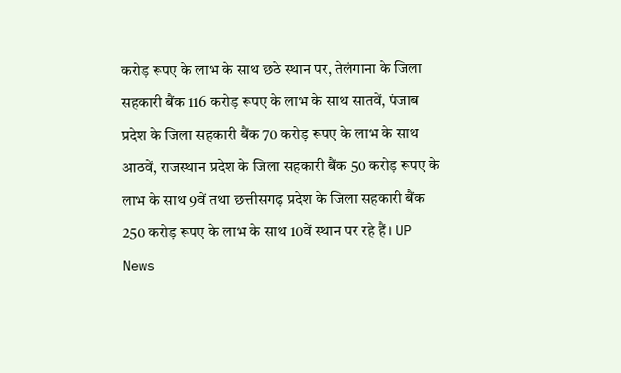करोड़ रूपए के लाभ के साथ छठे स्थान पर, तेलंगाना के जिला सहकारी बैंक 116 करोड़ रूपए के लाभ के साथ सातवें, पंजाब प्रदेश के जिला सहकारी बैंक 70 करोड़ रूपए के लाभ के साथ आठवें, राजस्थान प्रदेश के जिला सहकारी बैंक 50 करोड़ रूपए के लाभ के साथ 9वें तथा छत्तीसगढ़ प्रदेश के जिला सहकारी बैंक 250 करोड़ रूपए के लाभ के साथ 10वें स्थान पर रहे हैं। UP News